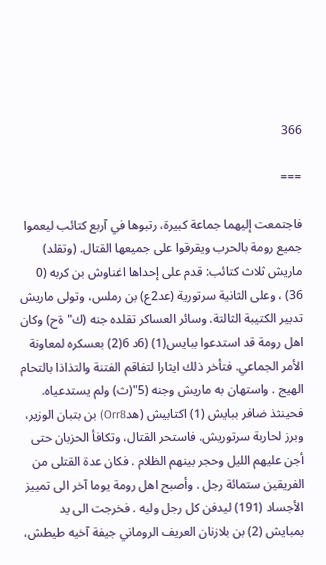366

===

فاجتمعت إليهما جماعة كبيرة، رتبوها في آربع كتائب ليعموا جميع رومة بالحرب ويقرقوا على جميعها القتال. (وتقلد) ماريش ثلاث كتائب: قدم على إحداها اغناوش بن كربه (0 36) ، وعلى الثانية سرتورية (عد2ع) بن رملس، وتولى ماريش تدبير الكتيبة الثالتة. وسائر العساكر تقلده جنه (ك"ةح) وكان اهل رومة قد استدعوا ببايس(1) (6د 6(2) بعسكره لمعاونة الأمر الجماعي. فتأخر ذلك ايثارا لتفاقم الفتنة والتذاذا بالتحام الهيج . واستهان به ماريش وجنه (5"(ث) ولم يستدعياه. فحينثذ ضافر ببايش (1) اكتابيش (هدOrr8) بن بتبان الوزير، وبرز لحاربة سرتوريش. فاستحر القتال، وتكافأ الحزبان حتى أجن عليهم الليل وحجر بينهم الظلام . فكان عدة القتلى من الفريقين ستمائة رجل . وأصبح اهل رومة يوما آخر الى تمييز الأجساد (191) ليدفن كل رجل وليه . فخرجت الى يد بمبايش (2) بن بلازنان العريف الروماني جيفة آخيه طيطش،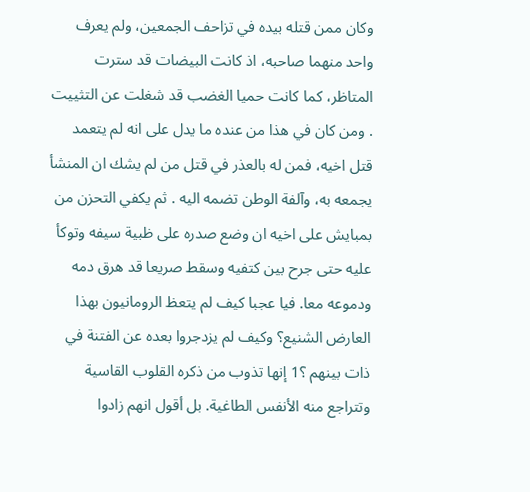وكان ممن قتله بيده في تزاحف الجمعين، ولم يعرف واحد منهما صاحبه، اذ كانت البيضات قد سترت المتاظر، كما كانت حميا الغضب قد شغلت عن التثييت . ومن كان في هذا من عنده ما يدل على انه لم يتعمد قتل اخيه، فمن له بالعذر في قتل من لم يشك ان المنشأ يجمعه به، وآلفة الوطن تضمه اليه . ثم يكفي التحزن من بمبايش على اخيه ان وضع صدره على ظبية سيفه وتوكأ عليه حتى جرح بين كتفيه وسقط صريعا قد هرق دمه ودموعه معا. فيا عجبا كيف لم يتعظ الرومانيون بهذا العارض الشنيع؟ وكيف لم يزدجروا بعده عن الفتنة في ذات بينهم ؟1 إنها تذوب من ذكره القلوب القاسية وتتراجع منه الأنفس الطاغية. بل أقول انهم زادوا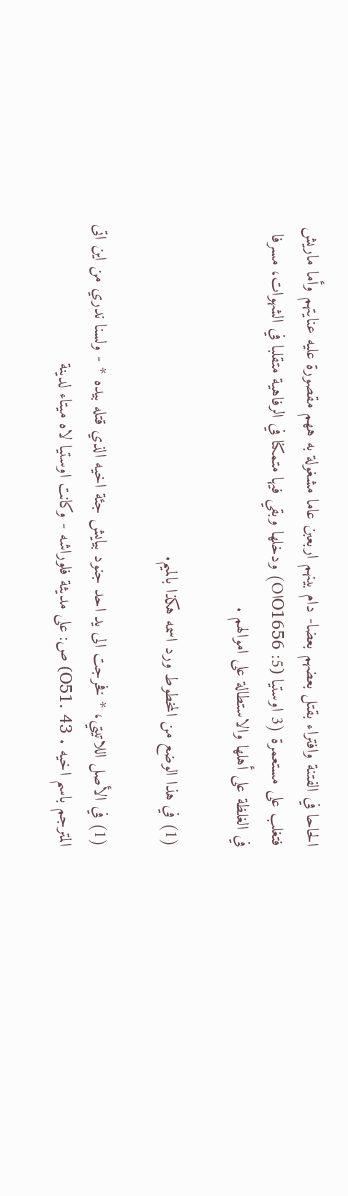الحاحا في الفتنة وافتراء بقتل بعضهم بعضا- دام بينهم اربعبن عاما مشغولة به ههم مقصورة عليه عنايتهم وأما ماريش فتغلب على مستعمرة (3 اوستيا (O1656 :5اO) ودخلها وبقي فيها متمكنا في الرفاهية متقلبا في الشهوات، مسرفا في الغلظة على أهلها والاستطالة على اموالهم .

(1) في هذا الوضع من المخطوط ورد اسمه هكذا بالميم.

(1) في الأصل اللاتيتي، * فخرجت الى يد احد جنود بيايش جئة اخيه الذي قتله بيده * - ولسنا ندري من اين اتى المترجم باسم اخيه . O51. 43) ص: على مديثة فلوراشه - وكانت اوستيا لاه ميتاء لدينة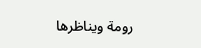رومة ويناظرها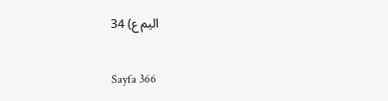اليم ع) 34

Sayfa 366